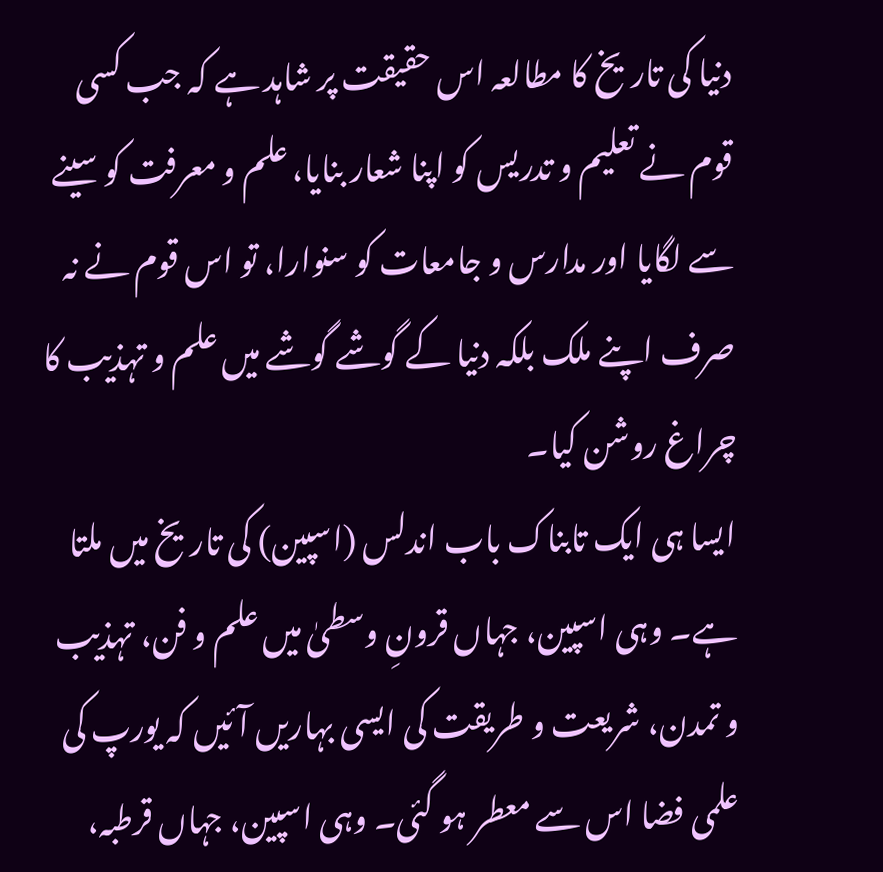دنیا کی تاریخ کا مطالعہ اس حقیقت پر شاہد ہے کہ جب کسی قوم نے تعلیم و تدریس کو اپنا شعار بنایا، علم و معرفت کو سینے سے لگایا اور مدارس و جامعات کو سنوارا، تو اس قوم نے نہ صرف اپنے ملک بلکہ دنیا کے گوشے گوشے میں علم و تہذیب کا چراغ روشن کیا۔
ایسا ہی ایک تابناک باب اندلس (اسپین) کی تاریخ میں ملتا ہے۔ وہی اسپین، جہاں قرونِ وسطیٰ میں علم و فن، تہذیب و تمدن، شریعت و طریقت کی ایسی بہاریں آئیں کہ یورپ کی علمی فضا اس سے معطر ہو گئی۔ وہی اسپین، جہاں قرطبہ،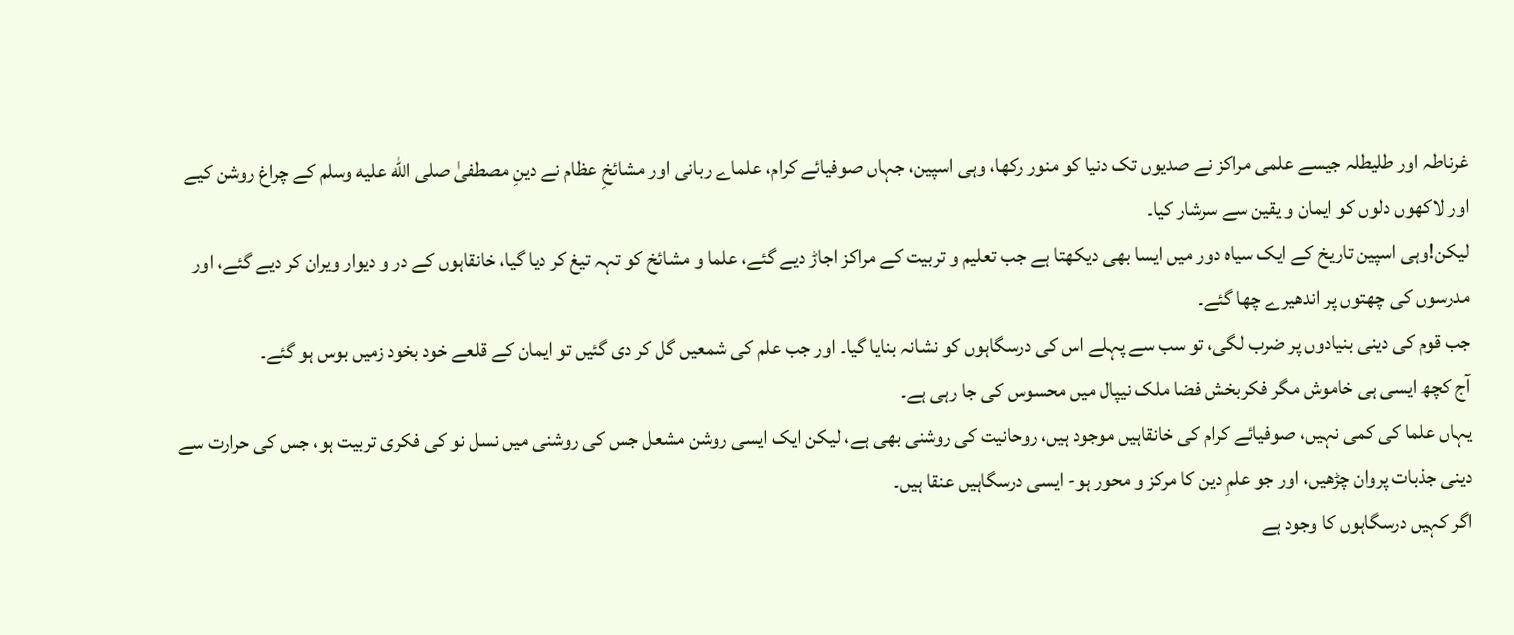غرناطہ اور طلیطلہ جیسے علمی مراکز نے صدیوں تک دنیا کو منور رکھا، وہی اسپین، جہاں صوفیائے کرام، علماے ربانی اور مشائخِ عظام نے دینِ مصطفیٰ صلى الله عليه وسلم کے چراغ روشن کیے اور لاکھوں دلوں کو ایمان و یقین سے سرشار کیا۔
لیکن!وہی اسپین تاریخ کے ایک سیاہ دور میں ایسا بھی دیکھتا ہے جب تعلیم و تربیت کے مراکز اجاڑ دیے گئے، علما و مشائخ کو تہہ تیغ کر دیا گیا، خانقاہوں کے در و دیوار ویران کر دیے گئے، اور مدرسوں کی چھتوں پر اندھیرے چھا گئے۔
جب قوم کی دینی بنیادوں پر ضرب لگی، تو سب سے پہلے اس کی درسگاہوں کو نشانہ بنایا گیا۔ اور جب علم کی شمعیں گل کر دی گئیں تو ایمان کے قلعے خود بخود زمیں بوس ہو گئے۔
آج کچھ ایسی ہی خاموش مگر فکربخش فضا ملک نیپال میں محسوس کی جا رہی ہے۔
یہاں علما کی کمی نہیں، صوفیائے کرام کی خانقاہیں موجود ہیں، روحانیت کی روشنی بھی ہے، لیکن ایک ایسی روشن مشعل جس کی روشنی میں نسل نو کی فکری تربیت ہو، جس کی حرارت سے دینی جذبات پروان چڑھیں، اور جو علمِ دین کا مرکز و محور ہو- ایسی درسگاہیں عنقا ہیں۔
اگر کہیں درسگاہوں کا وجود ہے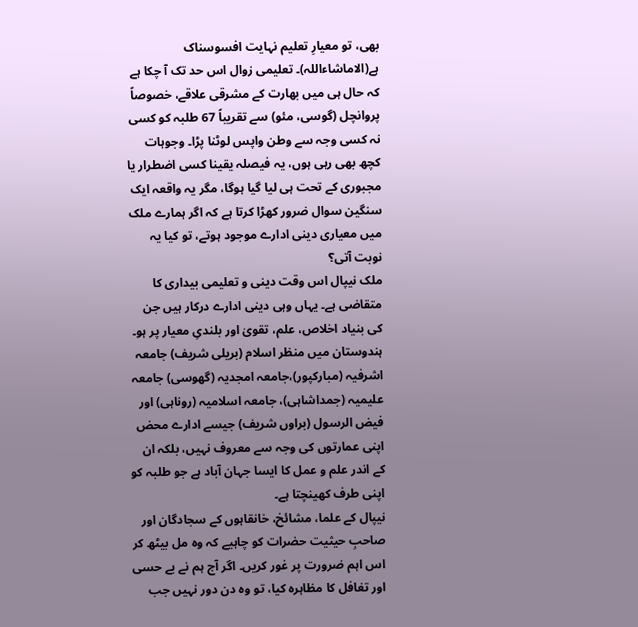بھی، تو معیارِ تعلیم نہایت افسوسناک ہے(الاماشاءاللہ)۔ تعلیمی زوال اس حد تک آ چکا ہے کہ حال ہی میں بھارت کے مشرقی علاقے، خصوصاً پروانچل (گوسی، مئو) سے تقریباً 67 طلبہ کو کسی نہ کسی وجہ سے وطن واپس لوٹنا پڑا۔ وجوہات کچھ بھی رہی ہوں، یہ فیصلہ یقینا کسی اضطرار یا مجبوری کے تحت ہی لیا گیا ہوگا، مگر یہ واقعہ ایک سنگین سوال ضرور کھڑا کرتا ہے کہ اگر ہمارے ملک میں معیاری دینی ادارے موجود ہوتے، تو کیا یہ نوبت آتی؟
ملک نیپال اس وقت دینی و تعلیمی بیداری کا متقاضی ہے۔ یہاں وہی دینی ادارے درکار ہیں جن کی بنیاد اخلاص، علم، تقویٰ اور بلندیِ معیار پر ہو۔ ہندوستان میں منظر اسلام (بریلی شریف) جامعہ اشرفیہ (مبارکپور)،جامعہ امجدیہ (گھوسی) جامعہ علیمیہ (جمداشاہی)، جامعہ اسلامیہ (روناہی) اور فیض الرسول (براوں شریف) جیسے ادارے محض اپنی عمارتوں کی وجہ سے معروف نہیں، بلکہ ان کے اندر علم و عمل کا ایسا جہان آباد ہے جو طلبہ کو اپنی طرف کھینچتا ہے۔
نیپال کے علما، مشائخ، خانقاہوں کے سجادگان اور صاحبِ حیثیت حضرات کو چاہیے کہ وہ مل بیٹھ کر اس اہم ضرورت پر غور کریں۔ اگر آج ہم نے بے حسی اور تغافل کا مظاہرہ کیا، تو وہ دن دور نہیں جب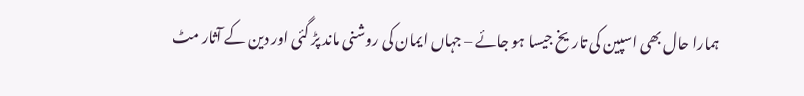ہمارا حال بھی اسپین کی تاریخ جیسا ہو جائے – جہاں ایمان کی روشنی ماند پڑ گئی اور دین کے آثار مٹ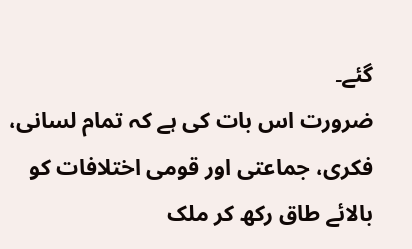گئے۔
ضرورت اس بات کی ہے کہ تمام لسانی، فکری، جماعتی اور قومی اختلافات کو بالائے طاق رکھ کر ملک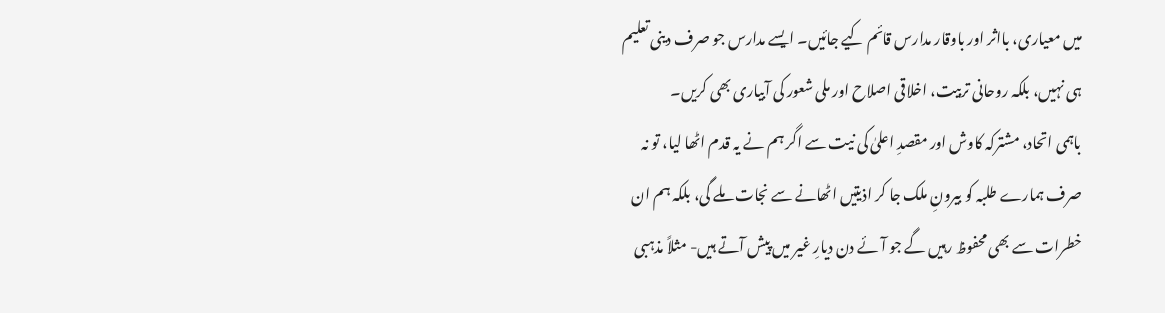میں معیاری، بااثر اور باوقار مدارس قائم کیے جائیں۔ ایسے مدارس جو صرف دینی تعلیم ہی نہیں، بلکہ روحانی تربیت، اخلاقی اصلاح اور ملی شعور کی آبیاری بھی کریں۔
باہمی اتحاد، مشترکہ کاوش اور مقصدِ اعلیٰ کی نیت سے اگر ہم نے یہ قدم اٹھا لیا، تو نہ صرف ہمارے طلبہ کو بیرونِ ملک جا کر اذیتیں اٹھانے سے نجات ملے گی، بلکہ ہم ان خطرات سے بھی محفوظ رہیں گے جو آئے دن دیارِ غیر میں پیش آتے ہیں- مثلاً مذہبی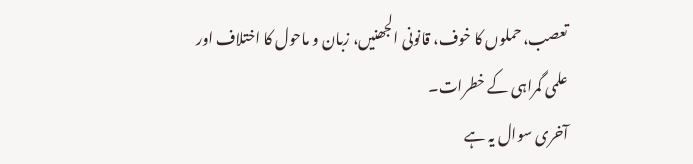تعصب، حملوں کا خوف، قانونی الجھنیں، زبان و ماحول کا اختلاف اور علمی گمراہی کے خطرات۔
آخری سوال یہ ہے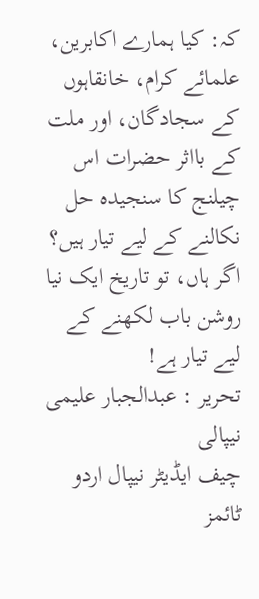کہ: کیا ہمارے اکابرین، علمائے کرام، خانقاہوں کے سجادگان، اور ملت کے بااثر حضرات اس چیلنج کا سنجیدہ حل نکالنے کے لیے تیار ہیں؟
اگر ہاں، تو تاریخ ایک نیا روشن باب لکھنے کے لیے تیار ہے!
تحریر : عبدالجبار علیمی نیپالی
چیف ایڈیٹر نیپال اردو ٹائمز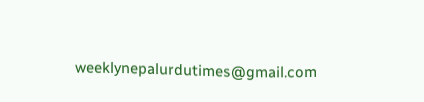weeklynepalurdutimes@gmail.com